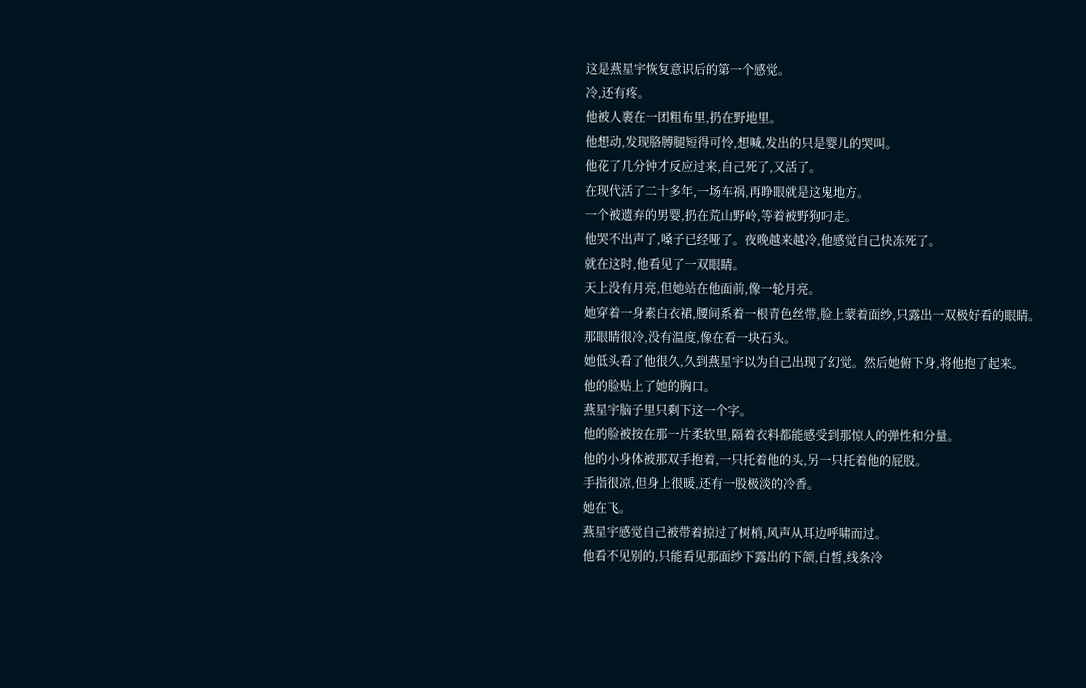这是燕星宇恢复意识后的第一个感觉。
冷,还有疼。
他被人裹在一团粗布里,扔在野地里。
他想动,发现胳膊腿短得可怜,想喊,发出的只是婴儿的哭叫。
他花了几分钟才反应过来,自己死了,又活了。
在现代活了二十多年,一场车祸,再睁眼就是这鬼地方。
一个被遗弃的男婴,扔在荒山野岭,等着被野狗叼走。
他哭不出声了,嗓子已经哑了。夜晚越来越冷,他感觉自己快冻死了。
就在这时,他看见了一双眼睛。
天上没有月亮,但她站在他面前,像一轮月亮。
她穿着一身素白衣裙,腰间系着一根青色丝带,脸上蒙着面纱,只露出一双极好看的眼睛。
那眼睛很冷,没有温度,像在看一块石头。
她低头看了他很久,久到燕星宇以为自己出现了幻觉。然后她俯下身,将他抱了起来。
他的脸贴上了她的胸口。
燕星宇脑子里只剩下这一个字。
他的脸被按在那一片柔软里,隔着衣料都能感受到那惊人的弹性和分量。
他的小身体被那双手抱着,一只托着他的头,另一只托着他的屁股。
手指很凉,但身上很暖,还有一股极淡的冷香。
她在飞。
燕星宇感觉自己被带着掠过了树梢,风声从耳边呼啸而过。
他看不见别的,只能看见那面纱下露出的下颌,白皙,线条冷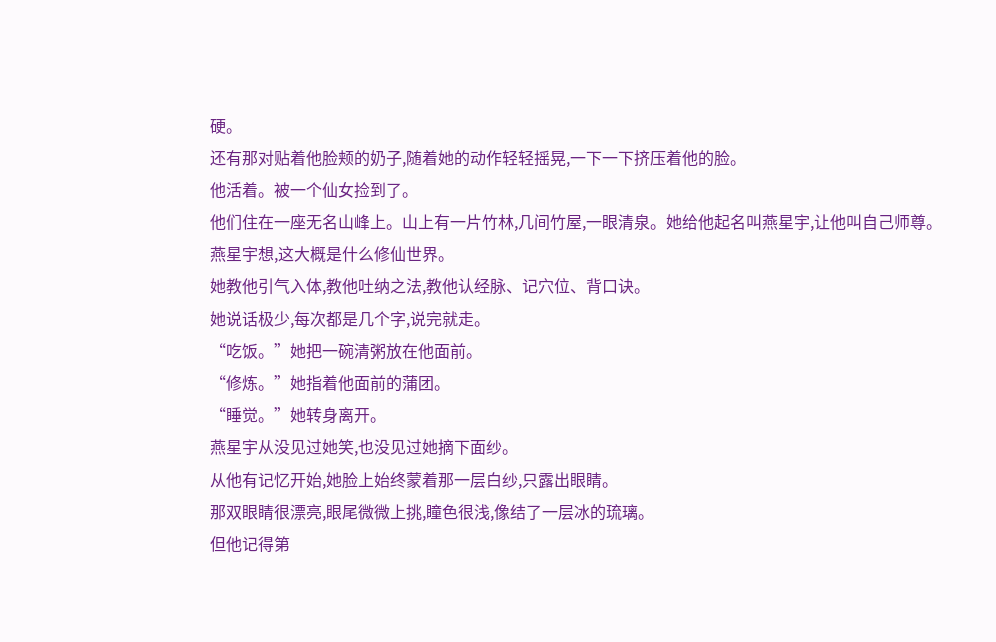硬。
还有那对贴着他脸颊的奶子,随着她的动作轻轻摇晃,一下一下挤压着他的脸。
他活着。被一个仙女捡到了。
他们住在一座无名山峰上。山上有一片竹林,几间竹屋,一眼清泉。她给他起名叫燕星宇,让他叫自己师尊。
燕星宇想,这大概是什么修仙世界。
她教他引气入体,教他吐纳之法,教他认经脉、记穴位、背口诀。
她说话极少,每次都是几个字,说完就走。
“吃饭。”她把一碗清粥放在他面前。
“修炼。”她指着他面前的蒲团。
“睡觉。”她转身离开。
燕星宇从没见过她笑,也没见过她摘下面纱。
从他有记忆开始,她脸上始终蒙着那一层白纱,只露出眼睛。
那双眼睛很漂亮,眼尾微微上挑,瞳色很浅,像结了一层冰的琉璃。
但他记得第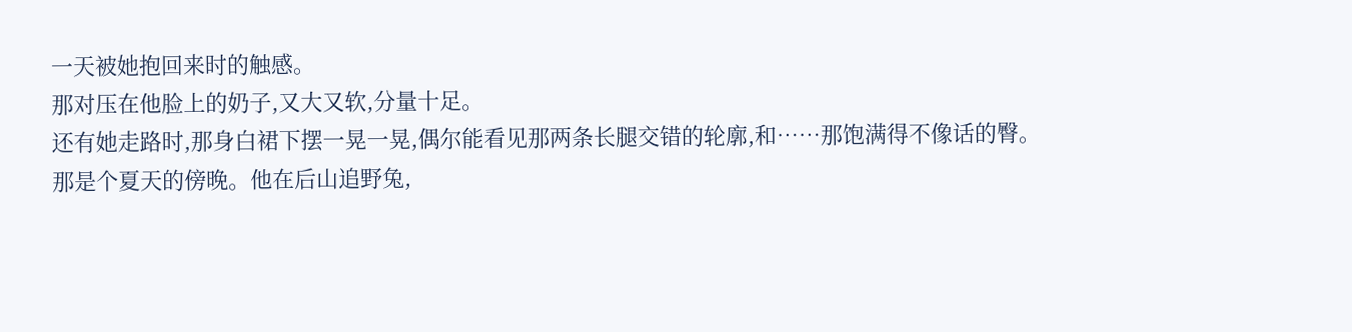一天被她抱回来时的触感。
那对压在他脸上的奶子,又大又软,分量十足。
还有她走路时,那身白裙下摆一晃一晃,偶尔能看见那两条长腿交错的轮廓,和……那饱满得不像话的臀。
那是个夏天的傍晚。他在后山追野兔,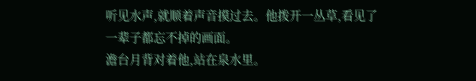听见水声,就顺着声音摸过去。他拨开一丛草,看见了一辈子都忘不掉的画面。
澹台月背对着他,站在泉水里。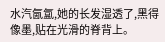水汽氤氲,她的长发湿透了,黑得像墨,贴在光滑的脊背上。